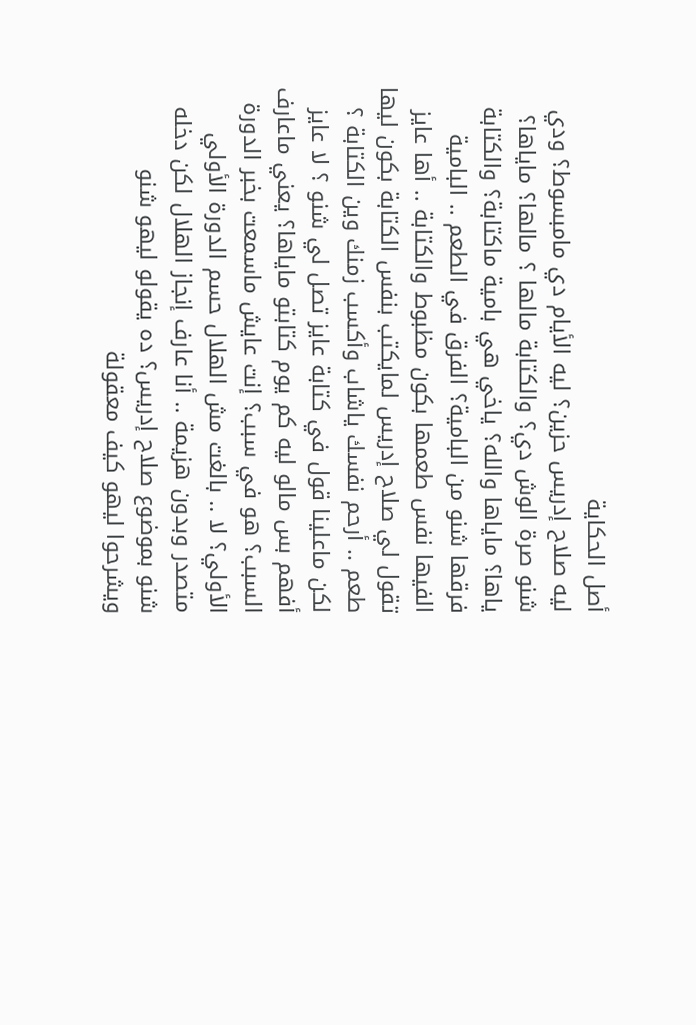أصل الحكاية
ليه صلاح إدريس حزين؟ ليه الأيام دي مامبسوط؟ ودي شنو صرة الوش دي؟ والكتابة مالها ؟ مالها؟ ماياها؟ ياها؟ ماياها والله؟ ياخي هي بامية ماكتابة؟ والكتابة فرقها شنو من البامية؟ الفرق في الطعم .. البامية الفيها نفس طعمها بكون مظبوط والكتابة .. أها عايز تقول لي صلاح إدريس لمايكتب بنفس الكتابة بكون ليها طعم .. أرحم نفسك ياشاب وأكسب زمنك وين الكتابة ؟ لكن ماعلينا قول في كتابة عايز تصل لي شنو ؟ لا عايز أفهم بس مالو ليه كم يوم كتابتو ماياها؟ يعني ماعارف السبب؟ هو في سبب؟ إنت عايش ماسمعت بخبر الدورة الأولي؟ لا .. بالغت مش الهلال حسم الدورة الأولي متصدر وبدون هزيمة .. أنا عارف إنجاز الهلال لكن دخله شنو بموضوع صلاح إدريس؟ ده يقولو ليهو شنو ويشرحوا ليهو كيف معقولة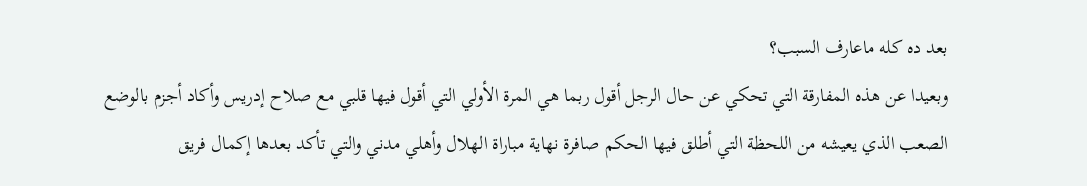بعد ده كله ماعارف السبب؟
وبعيدا عن هذه المفارقة التي تحكي عن حال الرجل أقول ربما هي المرة الأولي التي أقول فيها قلبي مع صلاح إدريس وأكاد أجزم بالوضع الصعب الذي يعيشه من اللحظة التي أطلق فيها الحكم صافرة نهاية مباراة الهلال وأهلي مدني والتي تأكد بعدها إكمال فريق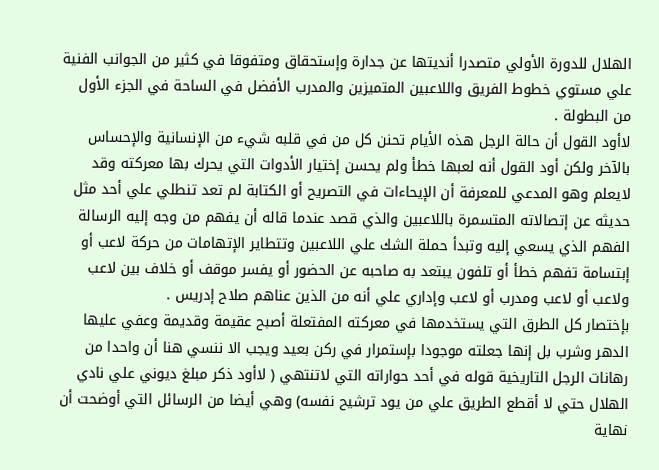الهلال للدورة الأولي متصدرا أنديتها عن جدارة وإستحقاق ومتفوقا في كثير من الجوانب الفنية علي مستوي خطوط الفريق واللاعبين المتميزين والمدرب الأفضل في الساحة في الجزء الأول من البطولة .
لاأود القول أن حالة الرجل هذه الأيام تحنن كل من في قلبه شيء من الإنسانية والإحساس بالآخر ولكن أود القول أنه لعبها خطأ ولم يحسن إختيار الأدوات التي يحرك بها معركته وقد لايعلم وهو المدعي للمعرفة أن الإيحاءات في التصريح أو الكتابة لم تعد تنطلي علي أحد مثل حديثه عن إتصالاته المتسمرة باللاعبين والذي قصد عندما قاله أن يفهم من وجه إليه الرسالة الفهم الذي يسعي إليه وتبدأ حملة الشك علي اللاعبين وتتطاير الإتهامات من حركة لاعب أو إبتسامة تفهم خطأ أو تلفون يبتعد به صاحبه عن الحضور أو يفسر موقف أو خلاف بين لاعب ولاعب أو لاعب ومدرب أو لاعب وإداري علي أنه من الذين عناهم صلاح إدريس .
بإختصار كل الطرق التي يستخدمها في معركته المفتعلة أصبح عقيمة وقديمة وعفي عليها الدهر وشرب بل إنها جعلته موجودا بإستمرار في ركن بعيد ويجب الا ننسي هنا أن واحدا من رهانات الرجل التاريخية قوله في أحد حواراته التي لاتنتهي ( لاأود ذكر مبلغ ديوني علي نادي الهلال حتي لا أقطع الطريق علي من يود ترشيح نفسه) وهي أيضا من الرسائل التي أوضحت أن نهاية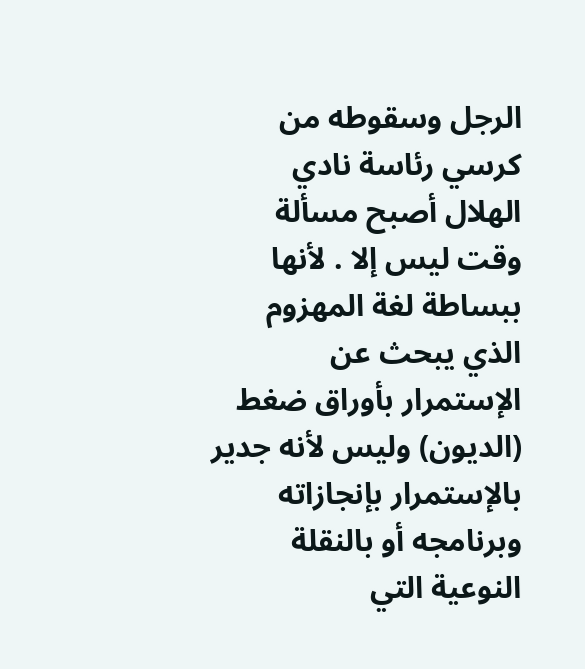الرجل وسقوطه من كرسي رئاسة نادي الهلال أصبح مسألة وقت ليس إلا . لأنها ببساطة لغة المهزوم الذي يبحث عن الإستمرار بأوراق ضغط (الديون) وليس لأنه جدير بالإستمرار بإنجازاته وبرنامجه أو بالنقلة النوعية التي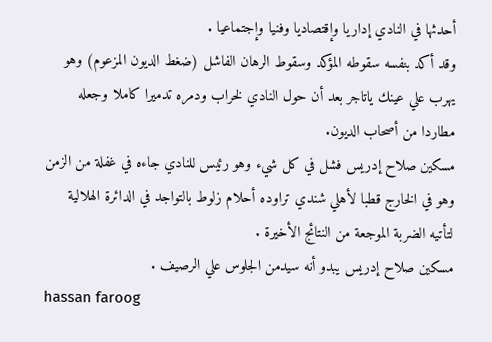أحدثها في النادي إداريا وإقتصاديا وفنيا وإجتماعيا .
وقد أكد بنفسه سقوطه المؤكد وسقوط الرهان الفاشل (ضغط الديون المزعوم) وهو يهرب علي عينك ياتاجر بعد أن حول النادي لخراب ودمره تدميرا كاملا وجعله مطاردا من أصحاب الديون.
مسكين صلاح إدريس فشل في كل شيء وهو رئيس للنادي جاءه في غفلة من الزمن وهو في الخارج قطبا لأهلي شندي تراوده أحلام زلوط بالتواجد في الدائرة الهلالية لتأتيه الضربة الموجعة من النتائج الأخيرة .
مسكين صلاح إدريس يبدو أنه سيدمن الجلوس علي الرصيف .
hassan faroog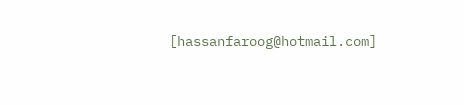[hassanfaroog@hotmail.com]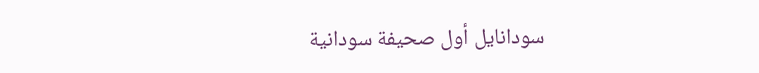سودانايل أول صحيفة سودانية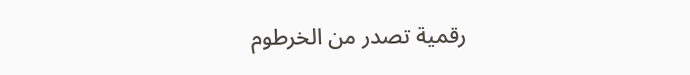رقمية تصدر من الخرطوم